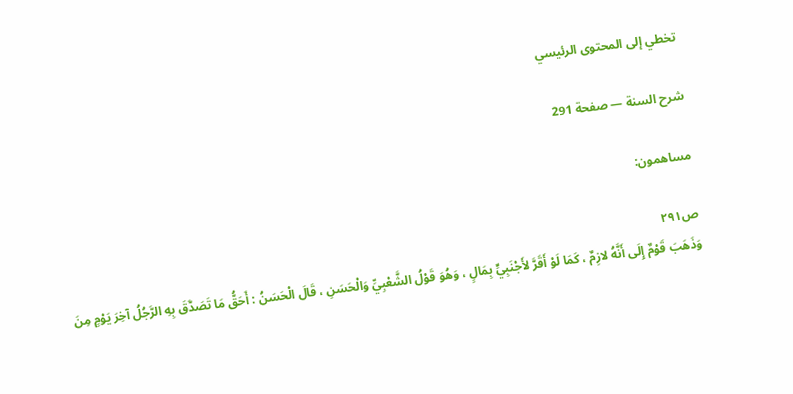تخطي إلى المحتوى الرئيسي

شرح السنة — صفحة 291

مساهمون:

ص٢٩١
وَذَهَبَ قَوْمٌ إِلَى أَنَّهُ لازِمٌ ، كَمَا لَوْ أَقَرَّ لأَجْنَبِيٍّ بِمَالٍ ، وَهُوَ قَوْلُ الشَّعْبِيِّ وَالْحَسَنِ ، قَالَ الْحَسَنُ : أَحَقُّ مَا تَصَدَّقَ بِهِ الرَّجُلُ آخِرَ يَوْمٍ مِنَ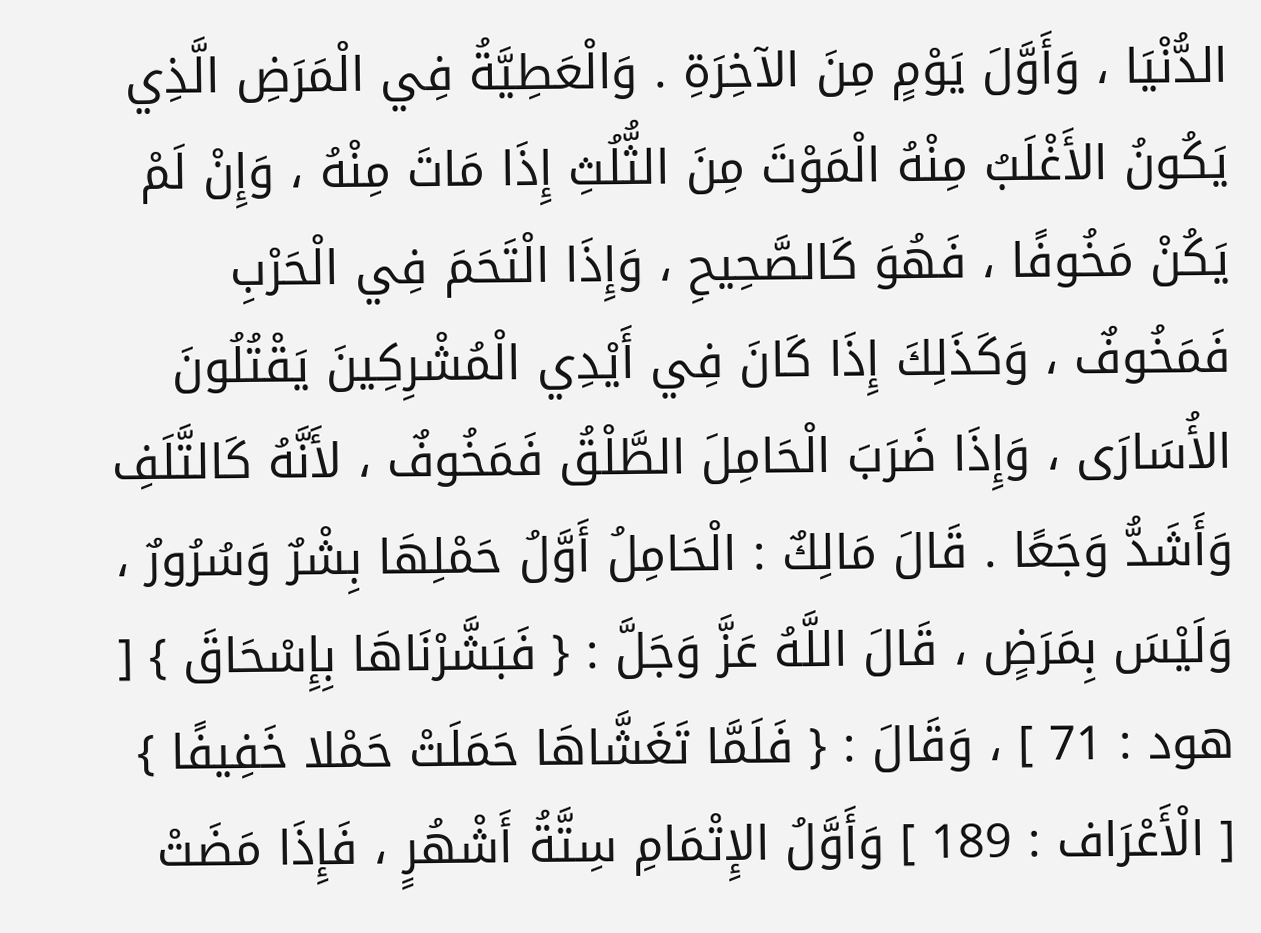الدُّنْيَا ، وَأَوَّلَ يَوْمٍ مِنَ الآخِرَةِ . وَالْعَطِيَّةُ فِي الْمَرَضِ الَّذِي يَكُونُ الأَغْلَبُ مِنْهُ الْمَوْتَ مِنَ الثُّلُثِ إِذَا مَاتَ مِنْهُ ، وَإِنْ لَمْ يَكُنْ مَخُوفًا ، فَهُوَ كَالصَّحِيحِ ، وَإِذَا الْتَحَمَ فِي الْحَرْبِ فَمَخُوفٌ ، وَكَذَلِكَ إِذَا كَانَ فِي أَيْدِي الْمُشْرِكِينَ يَقْتُلُونَ الأُسَارَى ، وَإِذَا ضَرَبَ الْحَامِلَ الطَّلْقُ فَمَخُوفٌ ، لأَنَّهُ كَالتَّلَفِ وَأَشَدُّ وَجَعًا . قَالَ مَالِكٌ : الْحَامِلُ أَوَّلُ حَمْلِهَا بِشْرٌ وَسُرُورٌ ، وَلَيْسَ بِمَرَضٍ ، قَالَ اللَّهُ عَزَّ وَجَلَّ : { فَبَشَّرْنَاهَا بِإِسْحَاقَ } [ هود : 71 ] ، وَقَالَ : { فَلَمَّا تَغَشَّاهَا حَمَلَتْ حَمْلا خَفِيفًا } [ الْأَعْرَاف : 189 ] وَأَوَّلُ الإِتْمَامِ سِتَّةُ أَشْهُرٍ ، فَإِذَا مَضَتْ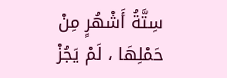سِتَّةُ أَشْهُرٍ مِنْ حَمْلِهَا ، لَمْ يَجُزْ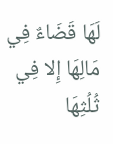لَهَا قَضَاءٌ فِي مَالِهَا إِلا فِي ثُلُثِهَا